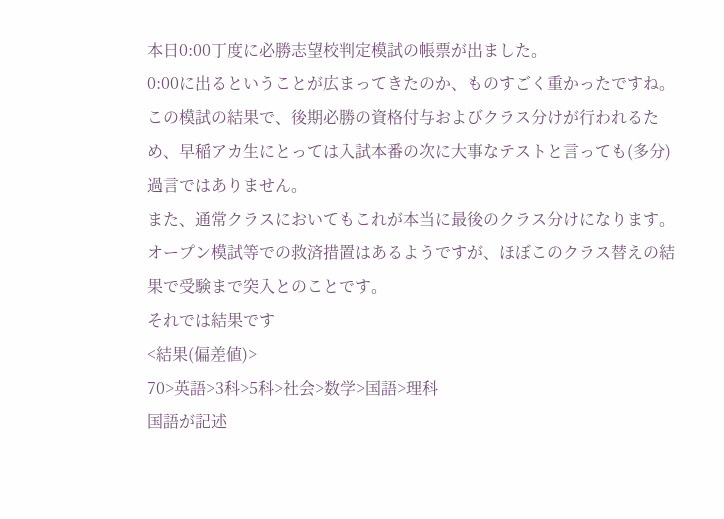本日0:00丁度に必勝志望校判定模試の帳票が出ました。
0:00に出るということが広まってきたのか、ものすごく重かったですね。
この模試の結果で、後期必勝の資格付与およびクラス分けが行われるため、早稲アカ生にとっては入試本番の次に大事なテストと言っても(多分)過言ではありません。
また、通常クラスにおいてもこれが本当に最後のクラス分けになります。オープン模試等での救済措置はあるようですが、ほぼこのクラス替えの結果で受験まで突入とのことです。
それでは結果です
<結果(偏差値)>
70>英語>3科>5科>社会>数学>国語>理科
国語が記述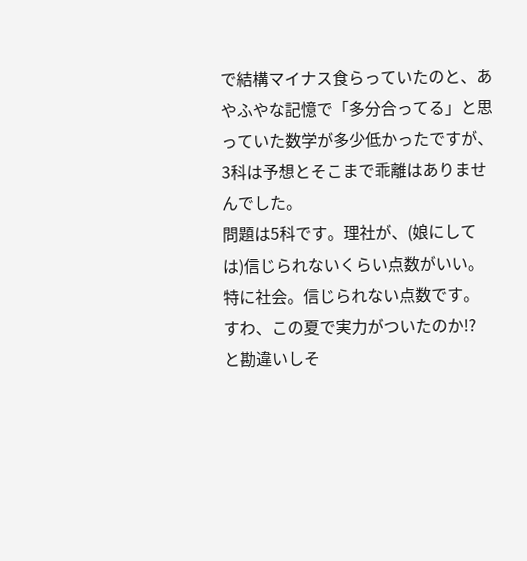で結構マイナス食らっていたのと、あやふやな記憶で「多分合ってる」と思っていた数学が多少低かったですが、3科は予想とそこまで乖離はありませんでした。
問題は5科です。理社が、(娘にしては)信じられないくらい点数がいい。
特に社会。信じられない点数です。
すわ、この夏で実力がついたのか!?
と勘違いしそ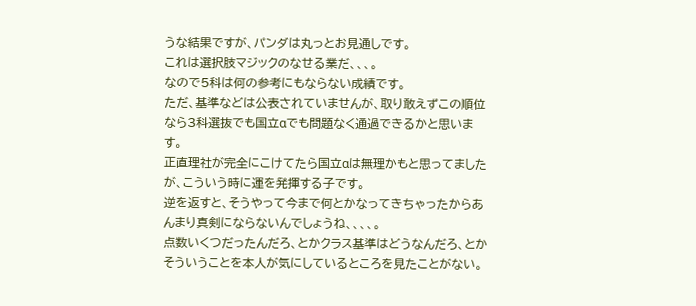うな結果ですが、パンダは丸っとお見通しです。
これは選択肢マジックのなせる業だ、、、。
なので5科は何の参考にもならない成績です。
ただ、基準などは公表されていませんが、取り敢えずこの順位なら3科選抜でも国立αでも問題なく通過できるかと思います。
正直理社が完全にこけてたら国立αは無理かもと思ってましたが、こういう時に運を発揮する子です。
逆を返すと、そうやって今まで何とかなってきちゃったからあんまり真剣にならないんでしょうね、、、、。
点数いくつだったんだろ、とかクラス基準はどうなんだろ、とかそういうことを本人が気にしているところを見たことがない。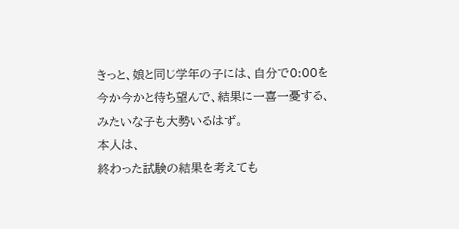きっと、娘と同じ学年の子には、自分で0:00を今か今かと待ち望んで、結果に一喜一憂する、みたいな子も大勢いるはず。
本人は、
終わった試験の結果を考えても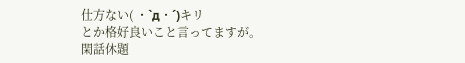仕方ない( ・`д・´)キリ
とか格好良いこと言ってますが。
閑話休題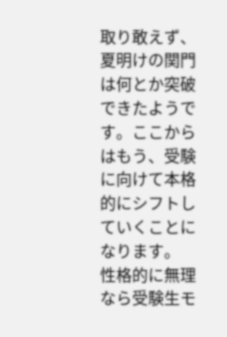取り敢えず、夏明けの関門は何とか突破できたようです。ここからはもう、受験に向けて本格的にシフトしていくことになります。
性格的に無理なら受験生モ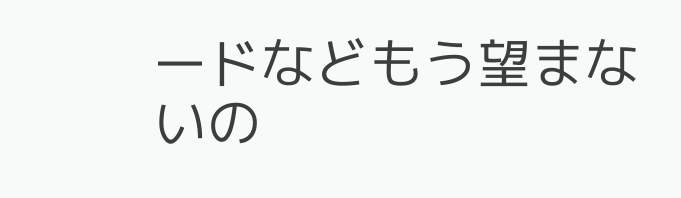ードなどもう望まないの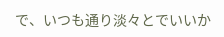で、いつも通り淡々とでいいか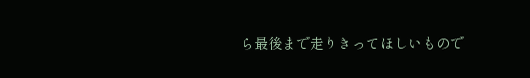ら最後まで走りきってほしいもので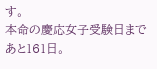す。
本命の慶応女子受験日まであと161日。